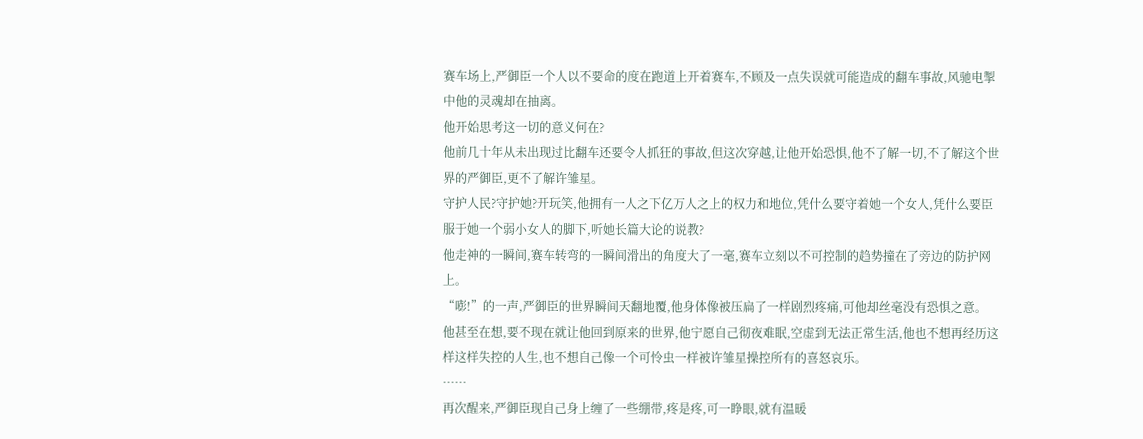赛车场上,严御臣一个人以不要命的度在跑道上开着赛车,不顾及一点失误就可能造成的翻车事故,风驰电掣中他的灵魂却在抽离。
他开始思考这一切的意义何在?
他前几十年从未出现过比翻车还要令人抓狂的事故,但这次穿越,让他开始恐惧,他不了解一切,不了解这个世界的严御臣,更不了解许雏星。
守护人民?守护她?开玩笑,他拥有一人之下亿万人之上的权力和地位,凭什么要守着她一个女人,凭什么要臣服于她一个弱小女人的脚下,听她长篇大论的说教?
他走神的一瞬间,赛车转弯的一瞬间滑出的角度大了一毫,赛车立刻以不可控制的趋势撞在了旁边的防护网上。
“嘭!”的一声,严御臣的世界瞬间天翻地覆,他身体像被压扁了一样剧烈疼痛,可他却丝毫没有恐惧之意。
他甚至在想,要不现在就让他回到原来的世界,他宁愿自己彻夜难眠,空虚到无法正常生活,他也不想再经历这样这样失控的人生,也不想自己像一个可怜虫一样被许雏星操控所有的喜怒哀乐。
……
再次醒来,严御臣现自己身上缠了一些绷带,疼是疼,可一睁眼,就有温暖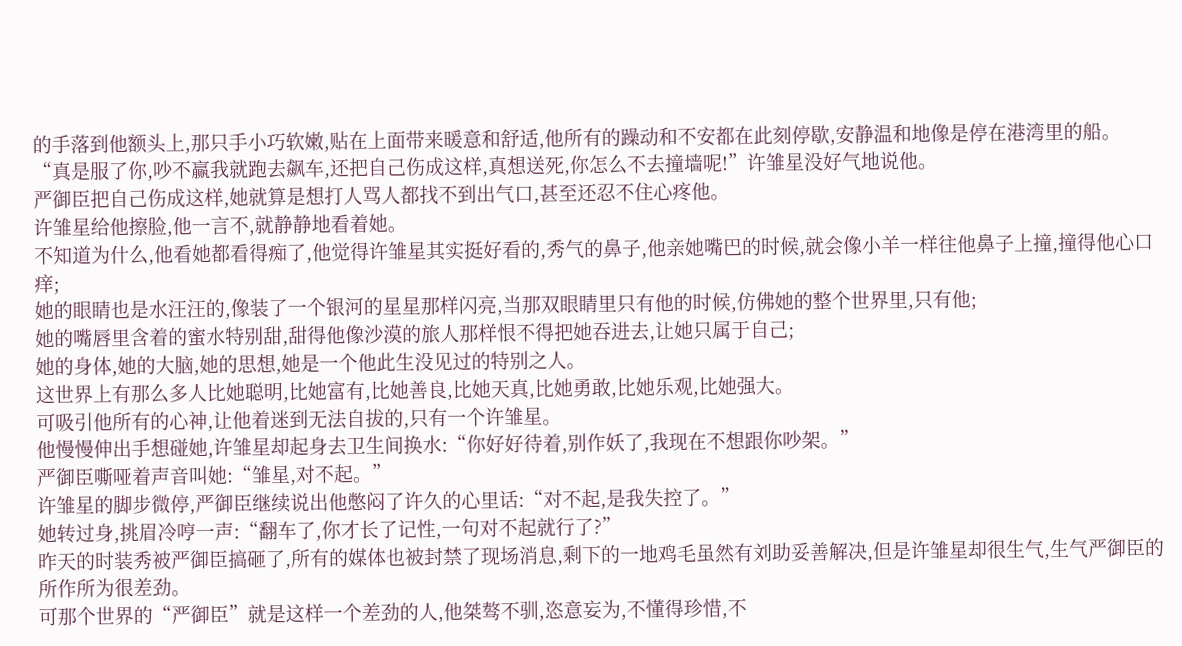的手落到他额头上,那只手小巧软嫩,贴在上面带来暖意和舒适,他所有的躁动和不安都在此刻停歇,安静温和地像是停在港湾里的船。
“真是服了你,吵不赢我就跑去飙车,还把自己伤成这样,真想送死,你怎么不去撞墙呢!”许雏星没好气地说他。
严御臣把自己伤成这样,她就算是想打人骂人都找不到出气口,甚至还忍不住心疼他。
许雏星给他擦脸,他一言不,就静静地看着她。
不知道为什么,他看她都看得痴了,他觉得许雏星其实挺好看的,秀气的鼻子,他亲她嘴巴的时候,就会像小羊一样往他鼻子上撞,撞得他心口痒;
她的眼睛也是水汪汪的,像装了一个银河的星星那样闪亮,当那双眼睛里只有他的时候,仿佛她的整个世界里,只有他;
她的嘴唇里含着的蜜水特别甜,甜得他像沙漠的旅人那样恨不得把她吞进去,让她只属于自己;
她的身体,她的大脑,她的思想,她是一个他此生没见过的特别之人。
这世界上有那么多人比她聪明,比她富有,比她善良,比她天真,比她勇敢,比她乐观,比她强大。
可吸引他所有的心神,让他着迷到无法自拔的,只有一个许雏星。
他慢慢伸出手想碰她,许雏星却起身去卫生间换水:“你好好待着,别作妖了,我现在不想跟你吵架。”
严御臣嘶哑着声音叫她:“雏星,对不起。”
许雏星的脚步微停,严御臣继续说出他憋闷了许久的心里话:“对不起,是我失控了。”
她转过身,挑眉冷哼一声:“翻车了,你才长了记性,一句对不起就行了?”
昨天的时装秀被严御臣搞砸了,所有的媒体也被封禁了现场消息,剩下的一地鸡毛虽然有刘助妥善解决,但是许雏星却很生气,生气严御臣的所作所为很差劲。
可那个世界的“严御臣”就是这样一个差劲的人,他桀骜不驯,恣意妄为,不懂得珍惜,不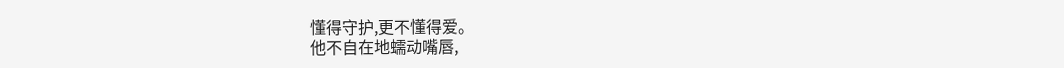懂得守护,更不懂得爱。
他不自在地蠕动嘴唇,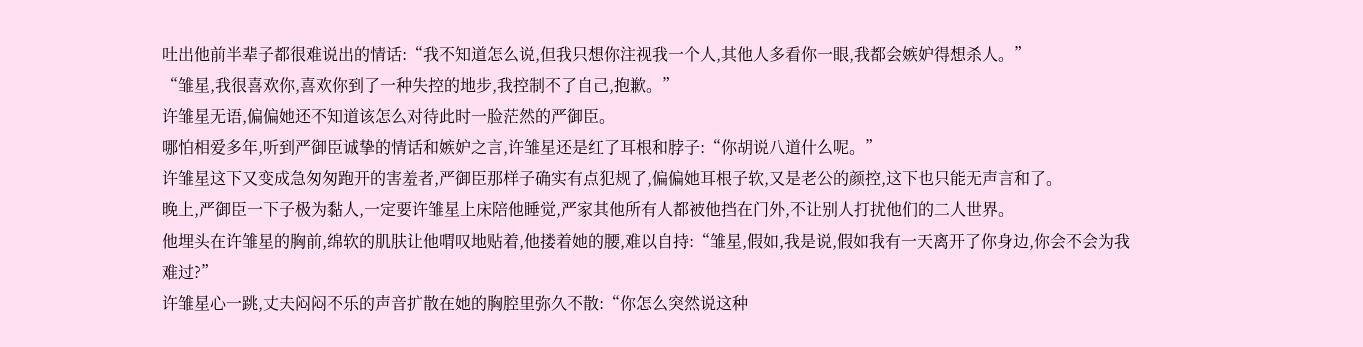吐出他前半辈子都很难说出的情话:“我不知道怎么说,但我只想你注视我一个人,其他人多看你一眼,我都会嫉妒得想杀人。”
“雏星,我很喜欢你,喜欢你到了一种失控的地步,我控制不了自己,抱歉。”
许雏星无语,偏偏她还不知道该怎么对待此时一脸茫然的严御臣。
哪怕相爱多年,听到严御臣诚挚的情话和嫉妒之言,许雏星还是红了耳根和脖子:“你胡说八道什么呢。”
许雏星这下又变成急匆匆跑开的害羞者,严御臣那样子确实有点犯规了,偏偏她耳根子软,又是老公的颜控,这下也只能无声言和了。
晚上,严御臣一下子极为黏人,一定要许雏星上床陪他睡觉,严家其他所有人都被他挡在门外,不让别人打扰他们的二人世界。
他埋头在许雏星的胸前,绵软的肌肤让他喟叹地贴着,他搂着她的腰,难以自持:“雏星,假如,我是说,假如我有一天离开了你身边,你会不会为我难过?”
许雏星心一跳,丈夫闷闷不乐的声音扩散在她的胸腔里弥久不散:“你怎么突然说这种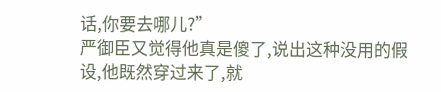话,你要去哪儿?”
严御臣又觉得他真是傻了,说出这种没用的假设,他既然穿过来了,就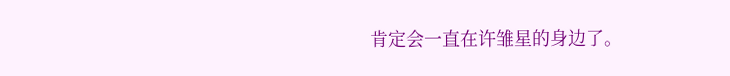肯定会一直在许雏星的身边了。